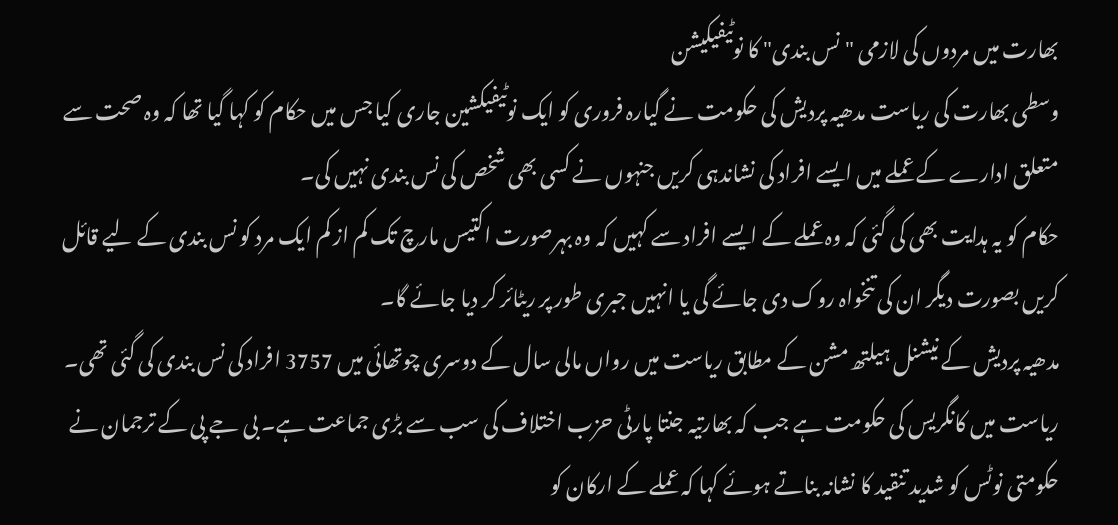بھارت میں مردوں کی لازمی "نس بندی" کا نوٹیفیکیشن
وسطی بھارت کی ریاست مدھیہ پردیش کی حکومت نے گیارہ فروری کو ایک نوٹیفیکشین جاری کیا جس میں حکام کو کہا گیا تھا کہ وہ صحت سے متعلق ادارے کے عملے میں ایسے افراد کی نشاندہی کریں جنہوں نے کسی بھی شخص کی نس بندی نہیں کی۔
حکام کو یہ ہدایت بھی کی گئی کہ وہ عملے کے ایسے افراد سے کہیں کہ وہ بہرصورت اکتیس مارچ تک کم از کم ایک مرد کو نس بندی کے لیے قائل کریں بصورت دیگر ان کی تنخواہ روک دی جائے گی یا انہیں جبری طور پر ریٹائر کر دیا جائے گا۔
مدھیہ پردیش کے نیشنل ہیلتھ مشن کے مطابق ریاست میں رواں مالی سال کے دوسری چوتھائی میں 3757 افراد کی نس بندی کی گئی تھی۔
ریاست میں کانگریس کی حکومت ہے جب کہ بھارتیہ جنتا پارٹی حزب اختلاف کی سب سے بڑی جماعت ہے۔ بی جے پی کے ترجمان نے حکومتی نوٹس کو شدید تنقید کا نشانہ بناتے ہوئے کہا کہ عملے کے ارکان کو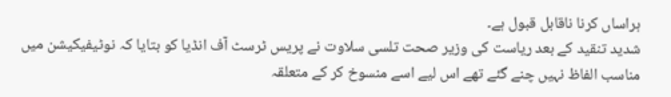ہراساں کرنا ناقابل قبول ہے۔
شدید تنقید کے بعد ریاست کی وزیر صحت تلسی سلاوت نے پریس ٹرسٹ آف انڈیا کو بتایا کہ نوٹیفیکیشن میں مناسب الفاظ نہیں چنے گئے تھے اس لیے اسے منسوخ کر کے متعلقہ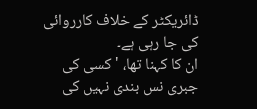ڈائریکٹر کے خلاف کارروائی کی جا رہی ہے۔
ان کا کہنا تھا، 'کسی کی جبری نس بندی نہیں کی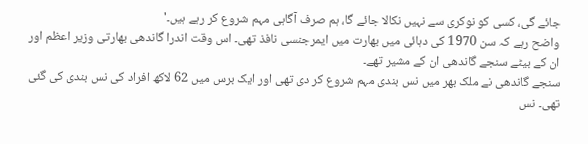جائے گی، کسی کو نوکری سے نہیں نکالا جائے گا، ہم صرف آگاہی مہم شروع کر رہے ہیں۔'
واضح رہے کہ سن 1970 کی دہائی میں بھارت میں ایمرجنسی نافذ تھی۔ اس وقت اندرا گاندھی بھارتی وزیر اعظم اور ان کے بیٹے سنجے گاندھی ان کے مشیر تھے۔
سنجے گاندھی نے ملک بھر میں نس بندی مہم شروع کر دی تھی اور ایک برس میں 62 لاکھ افراد کی نس بندی کی گئی تھی۔ نس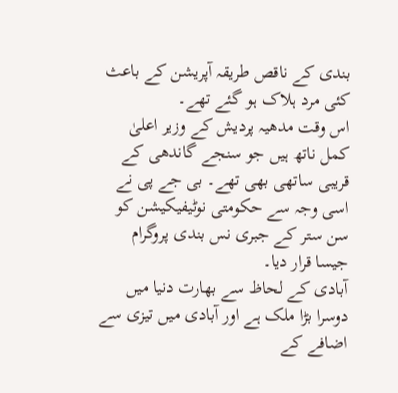بندی کے ناقص طریقہ آپریشن کے باعث کئی مرد ہلاک ہو گئے تھے۔
اس وقت مدھیہ پردیش کے وزیر اعلیٰ کمل ناتھ ہیں جو سنجے گاندھی کے قریبی ساتھی بھی تھے۔ بی جے پی نے اسی وجہ سے حکومتی نوٹیفیکیشن کو سن ستر کے جبری نس بندی پروگرام جیسا قرار دیا۔
آبادی کے لحاظ سے بھارت دنیا میں دوسرا بڑا ملک ہے اور آبادی میں تیزی سے اضافے کے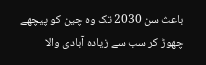باعث سن 2030 تک وہ چین کو پیچھے چھوڑ کر سب سے زیادہ آبادی والا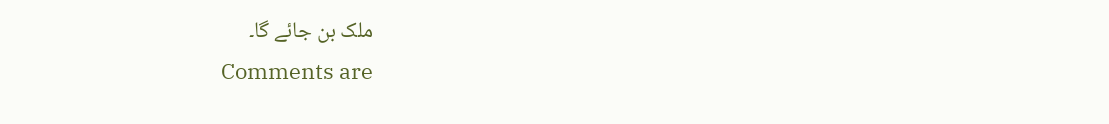ملک بن جائے گا۔
Comments are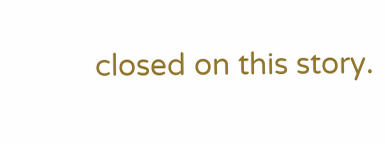closed on this story.